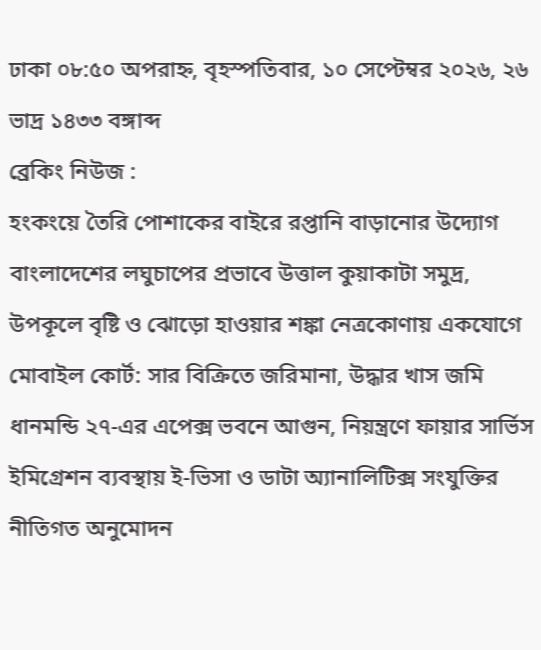ঢাকা ০৮:৫০ অপরাহ্ন, বৃহস্পতিবার, ১০ সেপ্টেম্বর ২০২৬, ২৬ ভাদ্র ১৪৩৩ বঙ্গাব্দ
ব্রেকিং নিউজ :
হংকংয়ে তৈরি পোশাকের বাইরে রপ্তানি বাড়ানোর উদ্যোগ বাংলাদেশের লঘুচাপের প্রভাবে উত্তাল কুয়াকাটা সমুদ্র, উপকূলে বৃষ্টি ও ঝোড়ো হাওয়ার শঙ্কা নেত্রকোণায় একযোগে মোবাইল কোর্ট: সার বিক্রিতে জরিমানা, উদ্ধার খাস জমি ধানমন্ডি ২৭-এর এপেক্স ভবনে আগুন, নিয়ন্ত্রণে ফায়ার সার্ভিস ইমিগ্রেশন ব্যবস্থায় ই-ভিসা ও ডাটা অ্যানালিটিক্স সংযুক্তির নীতিগত অনুমোদন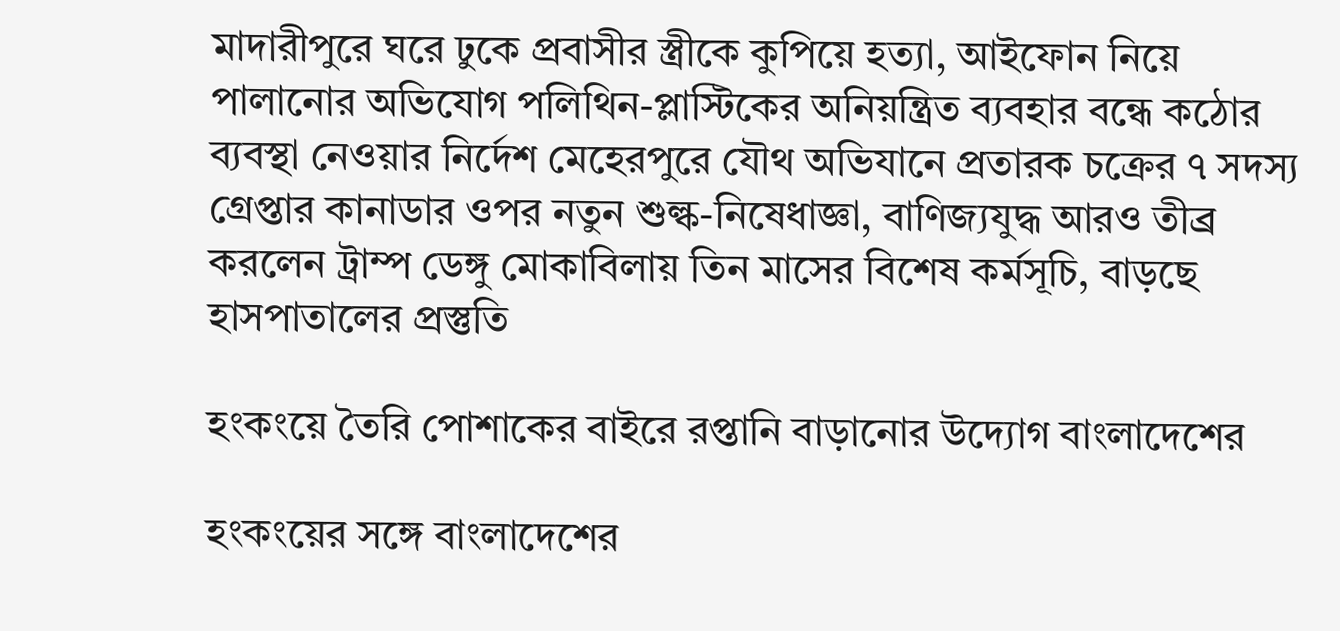মাদারীপুরে ঘরে ঢুকে প্রবাসীর স্ত্রীকে কুপিয়ে হত্যা, আইফোন নিয়ে পালানোর অভিযোগ পলিথিন-প্লাস্টিকের অনিয়ন্ত্রিত ব্যবহার বন্ধে কঠোর ব্যবস্থা নেওয়ার নির্দেশ মেহেরপুরে যৌথ অভিযানে প্রতারক চক্রের ৭ সদস্য গ্রেপ্তার কানাডার ওপর নতুন শুল্ক-নিষেধাজ্ঞা, বাণিজ্যযুদ্ধ আরও তীব্র করলেন ট্রাম্প ডেঙ্গু মোকাবিলায় তিন মাসের বিশেষ কর্মসূচি, বাড়ছে হাসপাতালের প্রস্তুতি

হংকংয়ে তৈরি পোশাকের বাইরে রপ্তানি বাড়ানোর উদ্যোগ বাংলাদেশের

হংকংয়ের সঙ্গে বাংলাদেশের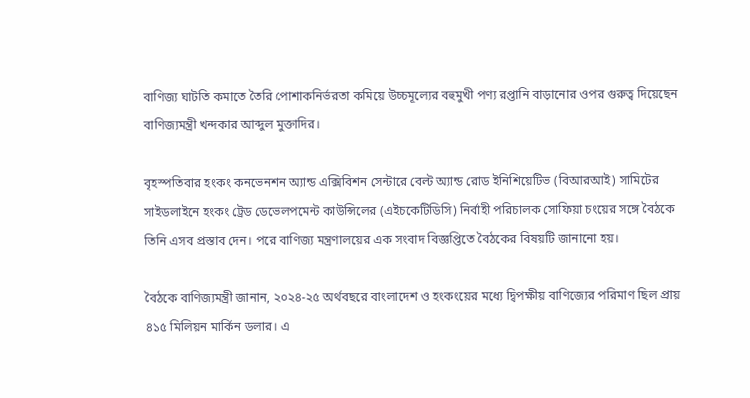বাণিজ্য ঘাটতি কমাতে তৈরি পোশাকনির্ভরতা কমিয়ে উচ্চমূল্যের বহুমুখী পণ্য রপ্তানি বাড়ানোর ওপর গুরুত্ব দিয়েছেন বাণিজ্যমন্ত্রী খন্দকার আব্দুল মুক্তাদির।

বৃহস্পতিবার হংকং কনভেনশন অ্যান্ড এক্সিবিশন সেন্টারে বেল্ট অ্যান্ড রোড ইনিশিয়েটিভ (বিআরআই) সামিটের সাইডলাইনে হংকং ট্রেড ডেভেলপমেন্ট কাউন্সিলের (এইচকেটিডিসি) নির্বাহী পরিচালক সোফিয়া চংয়ের সঙ্গে বৈঠকে তিনি এসব প্রস্তাব দেন। পরে বাণিজ্য মন্ত্রণালয়ের এক সংবাদ বিজ্ঞপ্তিতে বৈঠকের বিষয়টি জানানো হয়।

বৈঠকে বাণিজ্যমন্ত্রী জানান, ২০২৪-২৫ অর্থবছরে বাংলাদেশ ও হংকংয়ের মধ্যে দ্বিপক্ষীয় বাণিজ্যের পরিমাণ ছিল প্রায় ৪১৫ মিলিয়ন মার্কিন ডলার। এ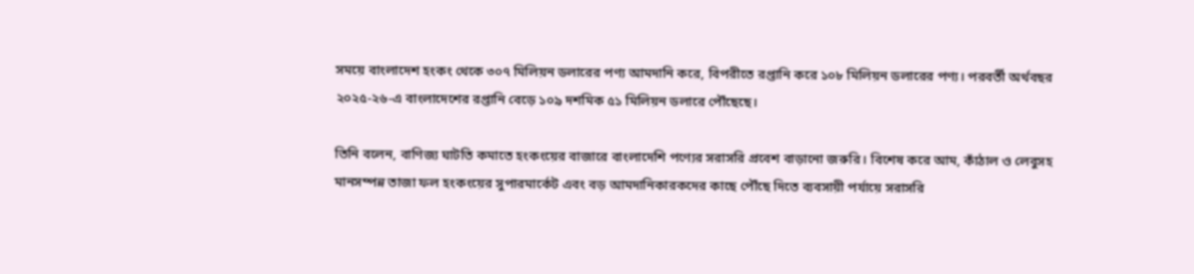সময়ে বাংলাদেশ হংকং থেকে ৩০৭ মিলিয়ন ডলারের পণ্য আমদানি করে, বিপরীতে রপ্তানি করে ১০৮ মিলিয়ন ডলারের পণ্য। পরবর্তী অর্থবছর ২০২৫-২৬-এ বাংলাদেশের রপ্তানি বেড়ে ১০৯ দশমিক ৫১ মিলিয়ন ডলারে পৌঁছেছে।

তিনি বলেন, বাণিজ্য ঘাটতি কমাতে হংকংয়ের বাজারে বাংলাদেশি পণ্যের সরাসরি প্রবেশ বাড়ানো জরুরি। বিশেষ করে আম, কাঁঠাল ও লেবুসহ মানসম্পন্ন তাজা ফল হংকংয়ের সুপারমার্কেট এবং বড় আমদানিকারকদের কাছে পৌঁছে দিতে ব্যবসায়ী পর্যায়ে সরাসরি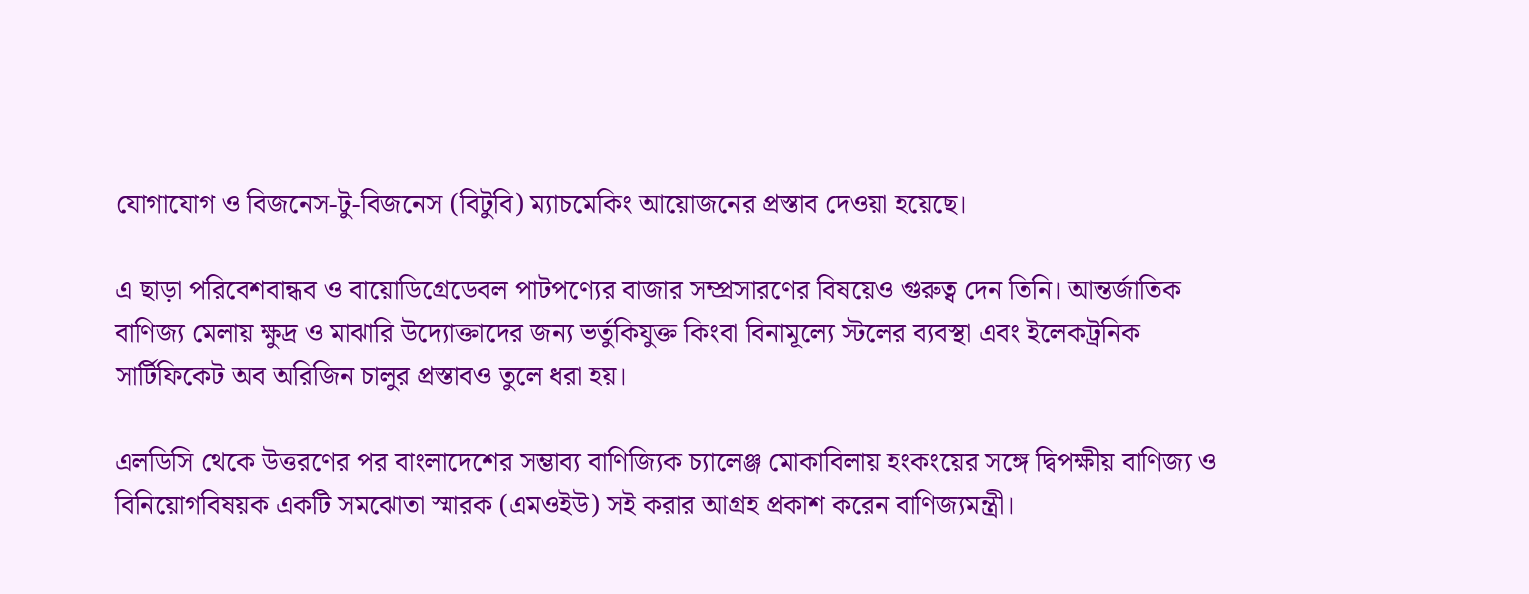যোগাযোগ ও বিজনেস-টু-বিজনেস (বিটুবি) ম্যাচমেকিং আয়োজনের প্রস্তাব দেওয়া হয়েছে।

এ ছাড়া পরিবেশবান্ধব ও বায়োডিগ্রেডেবল পাটপণ্যের বাজার সম্প্রসারণের বিষয়েও গুরুত্ব দেন তিনি। আন্তর্জাতিক বাণিজ্য মেলায় ক্ষুদ্র ও মাঝারি উদ্যোক্তাদের জন্য ভর্তুকিযুক্ত কিংবা বিনামূল্যে স্টলের ব্যবস্থা এবং ইলেকট্রনিক সার্টিফিকেট অব অরিজিন চালুর প্রস্তাবও তুলে ধরা হয়।

এলডিসি থেকে উত্তরণের পর বাংলাদেশের সম্ভাব্য বাণিজ্যিক চ্যালেঞ্জ মোকাবিলায় হংকংয়ের সঙ্গে দ্বিপক্ষীয় বাণিজ্য ও বিনিয়োগবিষয়ক একটি সমঝোতা স্মারক (এমওইউ) সই করার আগ্রহ প্রকাশ করেন বাণিজ্যমন্ত্রী।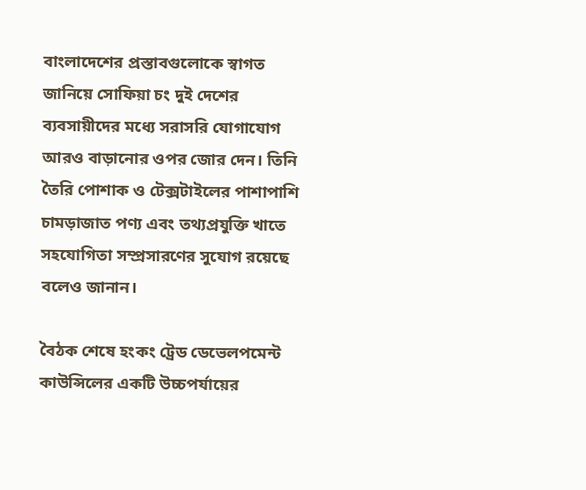বাংলাদেশের প্রস্তাবগুলোকে স্বাগত জানিয়ে সোফিয়া চং দুই দেশের ব্যবসায়ীদের মধ্যে সরাসরি যোগাযোগ আরও বাড়ানোর ওপর জোর দেন। তিনি তৈরি পোশাক ও টেক্সটাইলের পাশাপাশি চামড়াজাত পণ্য এবং তথ্যপ্রযুক্তি খাতে সহযোগিতা সম্প্রসারণের সুযোগ রয়েছে বলেও জানান।

বৈঠক শেষে হংকং ট্রেড ডেভেলপমেন্ট কাউন্সিলের একটি উচ্চপর্যায়ের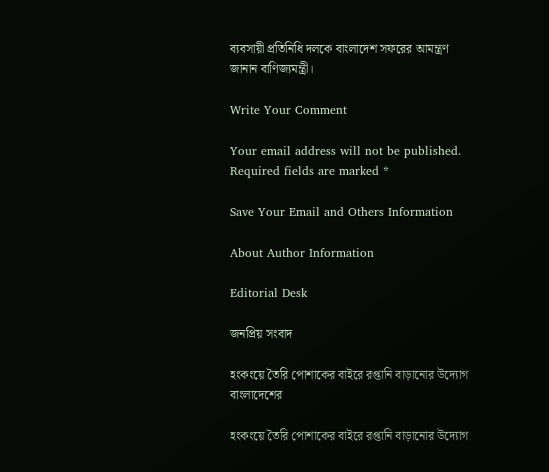ব্যবসায়ী প্রতিনিধি দলকে বাংলাদেশ সফরের আমন্ত্রণ জানান বাণিজ্যমন্ত্রী।

Write Your Comment

Your email address will not be published. Required fields are marked *

Save Your Email and Others Information

About Author Information

Editorial Desk

জনপ্রিয় সংবাদ

হংকংয়ে তৈরি পোশাকের বাইরে রপ্তানি বাড়ানোর উদ্যোগ বাংলাদেশের

হংকংয়ে তৈরি পোশাকের বাইরে রপ্তানি বাড়ানোর উদ্যোগ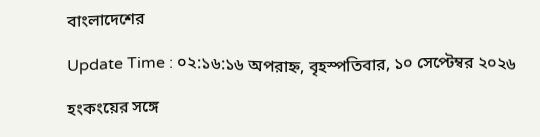বাংলাদেশের

Update Time : ০২:১৬:১৬ অপরাহ্ন, বৃহস্পতিবার, ১০ সেপ্টেম্বর ২০২৬

হংকংয়ের সঙ্গে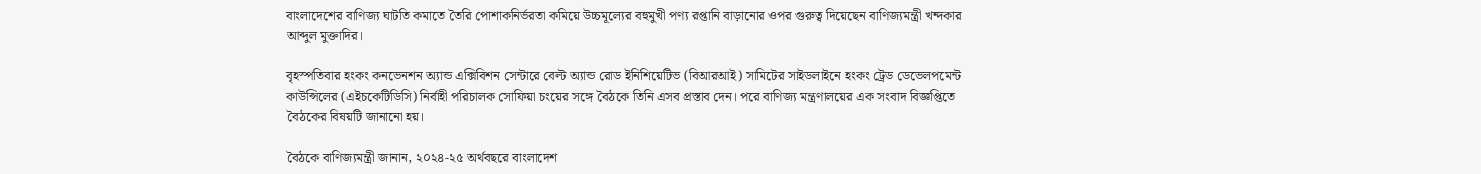বাংলাদেশের বাণিজ্য ঘাটতি কমাতে তৈরি পোশাকনির্ভরতা কমিয়ে উচ্চমূল্যের বহুমুখী পণ্য রপ্তানি বাড়ানোর ওপর গুরুত্ব দিয়েছেন বাণিজ্যমন্ত্রী খন্দকার আব্দুল মুক্তাদির।

বৃহস্পতিবার হংকং কনভেনশন অ্যান্ড এক্সিবিশন সেন্টারে বেল্ট অ্যান্ড রোড ইনিশিয়েটিভ (বিআরআই) সামিটের সাইডলাইনে হংকং ট্রেড ডেভেলপমেন্ট কাউন্সিলের (এইচকেটিডিসি) নির্বাহী পরিচালক সোফিয়া চংয়ের সঙ্গে বৈঠকে তিনি এসব প্রস্তাব দেন। পরে বাণিজ্য মন্ত্রণালয়ের এক সংবাদ বিজ্ঞপ্তিতে বৈঠকের বিষয়টি জানানো হয়।

বৈঠকে বাণিজ্যমন্ত্রী জানান, ২০২৪-২৫ অর্থবছরে বাংলাদেশ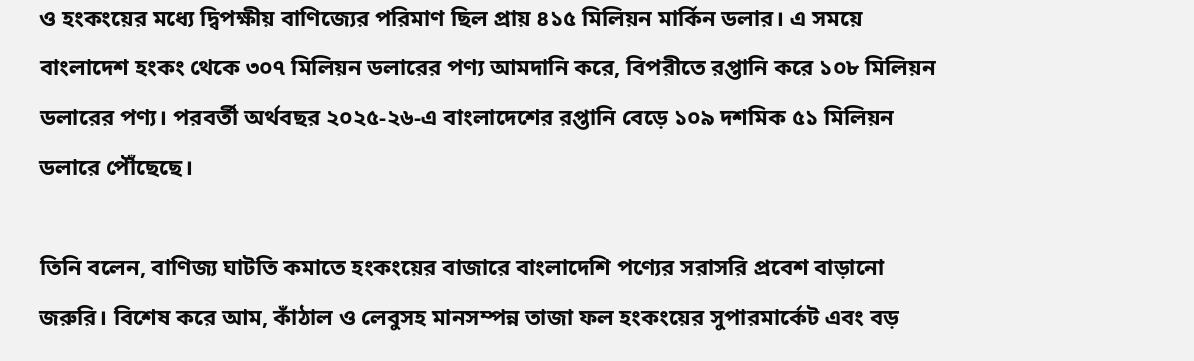ও হংকংয়ের মধ্যে দ্বিপক্ষীয় বাণিজ্যের পরিমাণ ছিল প্রায় ৪১৫ মিলিয়ন মার্কিন ডলার। এ সময়ে বাংলাদেশ হংকং থেকে ৩০৭ মিলিয়ন ডলারের পণ্য আমদানি করে, বিপরীতে রপ্তানি করে ১০৮ মিলিয়ন ডলারের পণ্য। পরবর্তী অর্থবছর ২০২৫-২৬-এ বাংলাদেশের রপ্তানি বেড়ে ১০৯ দশমিক ৫১ মিলিয়ন ডলারে পৌঁছেছে।

তিনি বলেন, বাণিজ্য ঘাটতি কমাতে হংকংয়ের বাজারে বাংলাদেশি পণ্যের সরাসরি প্রবেশ বাড়ানো জরুরি। বিশেষ করে আম, কাঁঠাল ও লেবুসহ মানসম্পন্ন তাজা ফল হংকংয়ের সুপারমার্কেট এবং বড়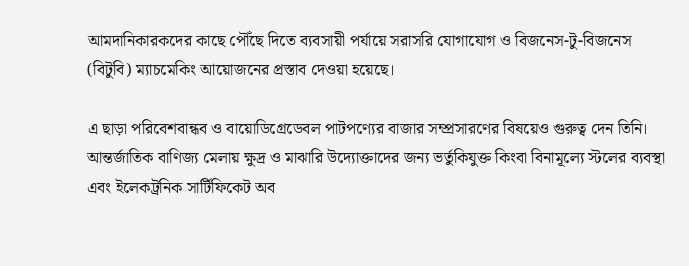আমদানিকারকদের কাছে পৌঁছে দিতে ব্যবসায়ী পর্যায়ে সরাসরি যোগাযোগ ও বিজনেস-টু-বিজনেস (বিটুবি) ম্যাচমেকিং আয়োজনের প্রস্তাব দেওয়া হয়েছে।

এ ছাড়া পরিবেশবান্ধব ও বায়োডিগ্রেডেবল পাটপণ্যের বাজার সম্প্রসারণের বিষয়েও গুরুত্ব দেন তিনি। আন্তর্জাতিক বাণিজ্য মেলায় ক্ষুদ্র ও মাঝারি উদ্যোক্তাদের জন্য ভর্তুকিযুক্ত কিংবা বিনামূল্যে স্টলের ব্যবস্থা এবং ইলেকট্রনিক সার্টিফিকেট অব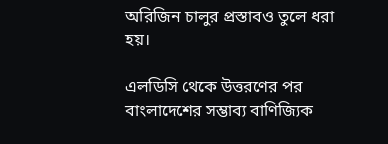অরিজিন চালুর প্রস্তাবও তুলে ধরা হয়।

এলডিসি থেকে উত্তরণের পর বাংলাদেশের সম্ভাব্য বাণিজ্যিক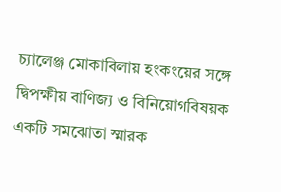চ্যালেঞ্জ মোকাবিলায় হংকংয়ের সঙ্গে দ্বিপক্ষীয় বাণিজ্য ও বিনিয়োগবিষয়ক একটি সমঝোতা স্মারক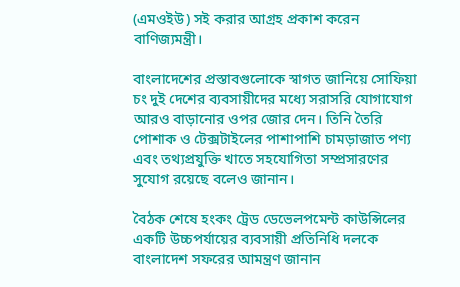(এমওইউ) সই করার আগ্রহ প্রকাশ করেন বাণিজ্যমন্ত্রী।

বাংলাদেশের প্রস্তাবগুলোকে স্বাগত জানিয়ে সোফিয়া চং দুই দেশের ব্যবসায়ীদের মধ্যে সরাসরি যোগাযোগ আরও বাড়ানোর ওপর জোর দেন। তিনি তৈরি পোশাক ও টেক্সটাইলের পাশাপাশি চামড়াজাত পণ্য এবং তথ্যপ্রযুক্তি খাতে সহযোগিতা সম্প্রসারণের সুযোগ রয়েছে বলেও জানান।

বৈঠক শেষে হংকং ট্রেড ডেভেলপমেন্ট কাউন্সিলের একটি উচ্চপর্যায়ের ব্যবসায়ী প্রতিনিধি দলকে বাংলাদেশ সফরের আমন্ত্রণ জানান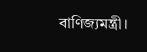বাণিজ্যমন্ত্রী।